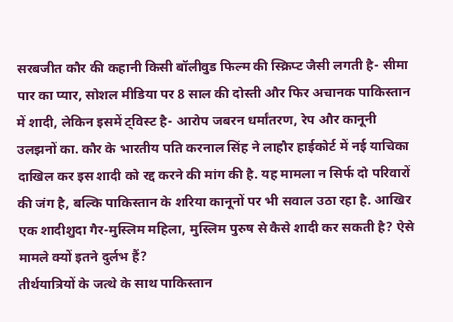सरबजीत कौर की कहानी किसी बॉलीवुड फिल्म की स्क्रिप्ट जैसी लगती है- सीमा पार का प्यार, सोशल मीडिया पर 8 साल की दोस्ती और फिर अचानक पाकिस्तान में शादी, लेकिन इसमें ट्विस्ट है- आरोप जबरन धर्मांतरण, रेप और कानूनी उलझनों का. कौर के भारतीय पति करनाल सिंह ने लाहौर हाईकोर्ट में नई याचिका दाखिल कर इस शादी को रद्द करने की मांग की है. यह मामला न सिर्फ दो परिवारों की जंग है, बल्कि पाकिस्तान के शरिया कानूनों पर भी सवाल उठा रहा है. आखिर एक शादीशुदा गैर-मुस्लिम महिला, मुस्लिम पुरुष से कैसे शादी कर सकती है? ऐसे मामले क्यों इतने दुर्लभ हैं?
तीर्थयात्रियों के जत्थे के साथ पाकिस्तान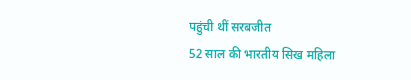पहुंची थीं सरबजीत
52 साल की भारतीय सिख महिला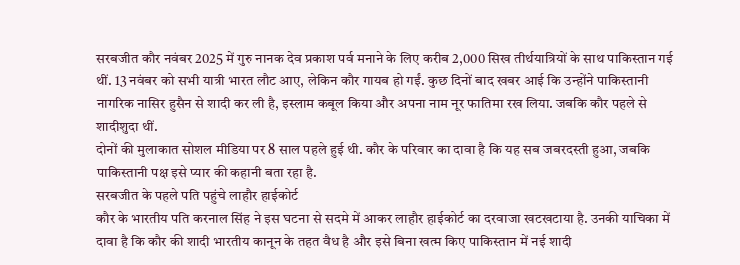सरबजीत कौर नवंबर 2025 में गुरु नानक देव प्रकाश पर्व मनाने के लिए करीब 2,000 सिख तीर्थयात्रियों के साथ पाकिस्तान गई थीं. 13 नवंबर को सभी यात्री भारत लौट आए, लेकिन कौर गायब हो गईं. कुछ दिनों बाद खबर आई कि उन्होंने पाकिस्तानी नागरिक नासिर हुसैन से शादी कर ली है, इस्लाम कबूल किया और अपना नाम नूर फातिमा रख लिया. जबकि कौर पहले से शादीशुदा थीं.
दोनों की मुलाकात सोशल मीडिया पर 8 साल पहले हुई थी. कौर के परिवार का दावा है कि यह सब जबरदस्ती हुआ, जबकि पाकिस्तानी पक्ष इसे प्यार की कहानी बता रहा है.
सरबजीत के पहले पति पहुंचे लाहौर हाईकोर्ट
कौर के भारतीय पति करनाल सिंह ने इस घटना से सदमे में आकर लाहौर हाईकोर्ट का दरवाजा खटखटाया है. उनकी याचिका में दावा है कि कौर की शादी भारतीय कानून के तहत वैध है और इसे बिना खत्म किए पाकिस्तान में नई शादी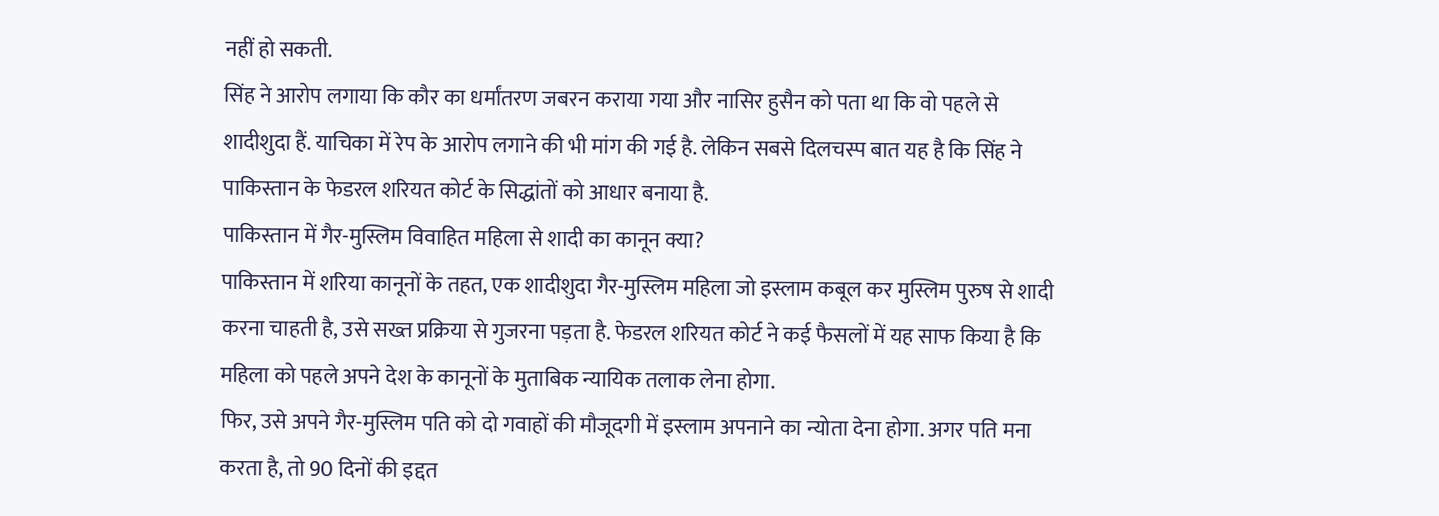नहीं हो सकती.
सिंह ने आरोप लगाया कि कौर का धर्मांतरण जबरन कराया गया और नासिर हुसैन को पता था कि वो पहले से शादीशुदा हैं. याचिका में रेप के आरोप लगाने की भी मांग की गई है. लेकिन सबसे दिलचस्प बात यह है कि सिंह ने पाकिस्तान के फेडरल शरियत कोर्ट के सिद्धांतों को आधार बनाया है.
पाकिस्तान में गैर-मुस्लिम विवाहित महिला से शादी का कानून क्या?
पाकिस्तान में शरिया कानूनों के तहत, एक शादीशुदा गैर-मुस्लिम महिला जो इस्लाम कबूल कर मुस्लिम पुरुष से शादी करना चाहती है, उसे सख्त प्रक्रिया से गुजरना पड़ता है. फेडरल शरियत कोर्ट ने कई फैसलों में यह साफ किया है कि महिला को पहले अपने देश के कानूनों के मुताबिक न्यायिक तलाक लेना होगा.
फिर, उसे अपने गैर-मुस्लिम पति को दो गवाहों की मौजूदगी में इस्लाम अपनाने का न्योता देना होगा. अगर पति मना करता है, तो 90 दिनों की इद्दत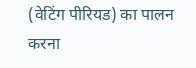(वेटिंग पीरियड) का पालन करना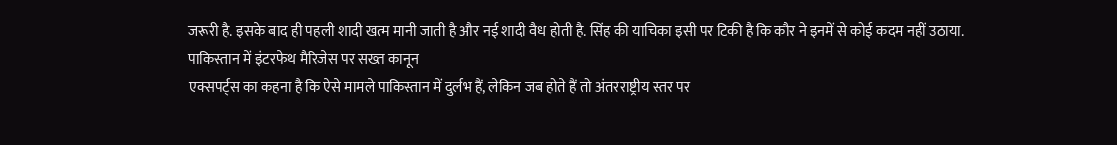जरूरी है. इसके बाद ही पहली शादी खत्म मानी जाती है और नई शादी वैध होती है. सिंह की याचिका इसी पर टिकी है कि कौर ने इनमें से कोई कदम नहीं उठाया.
पाकिस्तान में इंटरफेथ मैरिजेस पर सख्त कानून
एक्सपर्ट्स का कहना है कि ऐसे मामले पाकिस्तान में दुर्लभ हैं, लेकिन जब होते हैं तो अंतरराष्ट्रीय स्तर पर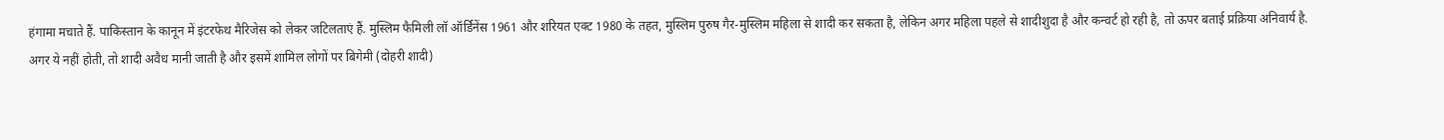हंगामा मचाते हैं. पाकिस्तान के कानून में इंटरफेथ मैरिजेस को लेकर जटिलताएं हैं. मुस्लिम फैमिली लॉ ऑर्डिनेंस 1961 और शरियत एक्ट 1980 के तहत, मुस्लिम पुरुष गैर-मुस्लिम महिला से शादी कर सकता है, लेकिन अगर महिला पहले से शादीशुदा है और कन्वर्ट हो रही है, तो ऊपर बताई प्रक्रिया अनिवार्य है.
अगर ये नहीं होती, तो शादी अवैध मानी जाती है और इसमें शामिल लोगों पर बिगेमी (दोहरी शादी)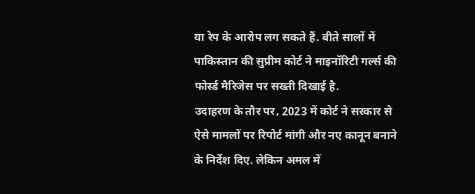या रेप के आरोप लग सकते हैं. बीते सालों में पाकिस्तान की सुप्रीम कोर्ट ने माइनॉरिटी गर्ल्स की फोर्स्ड मैरिजेस पर सख्ती दिखाई है.
उदाहरण के तौर पर, 2023 में कोर्ट ने सरकार से ऐसे मामलों पर रिपोर्ट मांगी और नए कानून बनाने के निर्देश दिए. लेकिन अमल में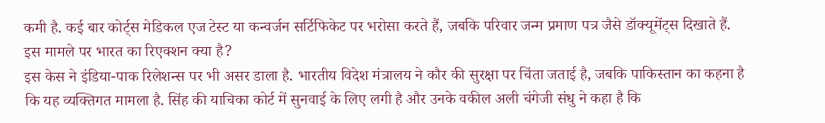कमी है. कई बार कोर्ट्स मेडिकल एज टेस्ट या कन्वर्जन सर्टिफिकेट पर भरोसा करते हैं, जबकि परिवार जन्म प्रमाण पत्र जैसे डॉक्यूमेंट्स दिखाते हैं.
इस मामले पर भारत का रिएक्शन क्या है?
इस केस ने इंडिया-पाक रिलेशन्स पर भी असर डाला है. भारतीय विदेश मंत्रालय ने कौर की सुरक्षा पर चिंता जताई है, जबकि पाकिस्तान का कहना है कि यह व्यक्तिगत मामला है. सिंह की याचिका कोर्ट में सुनवाई के लिए लगी है और उनके वकील अली चंगेजी संधु ने कहा है कि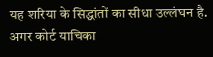यह शरिया के सिद्धांतों का सीधा उल्लंघन है.
अगर कोर्ट याचिका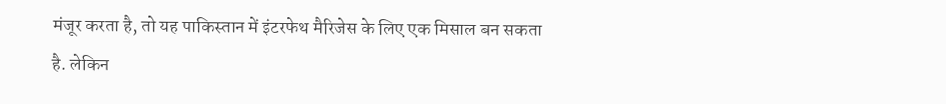मंजूर करता है, तो यह पाकिस्तान में इंटरफेथ मैरिजेस के लिए एक मिसाल बन सकता है. लेकिन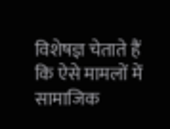विशेषज्ञ चेताते हैं कि ऐसे मामलों में सामाजिक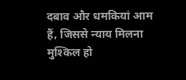दबाव और धमकियां आम हैं, जिससे न्याय मिलना मुश्किल हो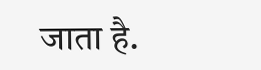जाता है.